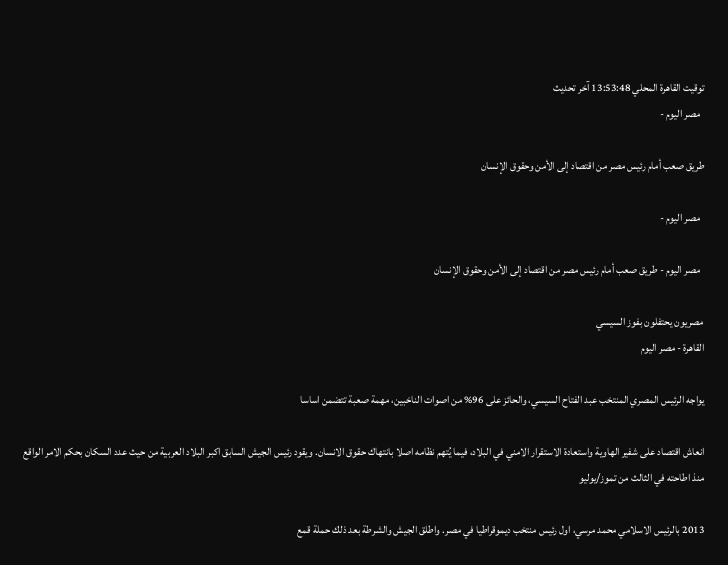توقيت القاهرة المحلي 13:53:48 آخر تحديث
  مصر اليوم -

طريق صعب أمام رئيس مصر من اقتصاد إلى الأمن وحقوق الإنسان

  مصر اليوم -

  مصر اليوم - طريق صعب أمام رئيس مصر من اقتصاد إلى الأمن وحقوق الإنسان

مصريون يحتفلون بفوز السيسي
القاهرة - مصر اليوم

يواجه الرئيس المصري المنتخب عبد الفتاح السيسي، والحائز على 96% من اصوات الناخبين، مهمة صعبة تتضمن اساسا

انعاش اقتصاد على شفير الهاوية واستعادة الاستقرار الامني في البلاد، فيما يُتهم نظامه اصلا بانتهاك حقوق الانسان. ويقود رئيس الجيش السابق اكبر البلاد العربية من حيث عدد السكان بحكم الامر الواقع منذ اطاحته في الثالث من تموز/يوليو

2013 بالرئيس الاسلامي محمد مرسي، اول رئيس منتخب ديموقراطيا في مصر. واطلق الجيش والشرطة بعد ذلك حملة قمع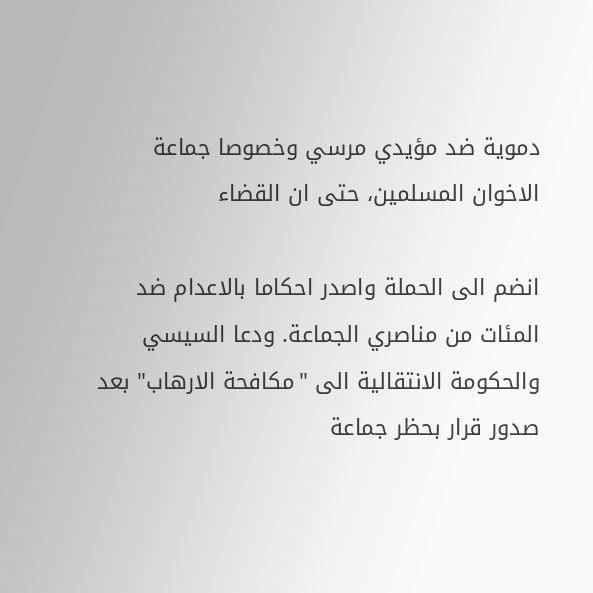دموية ضد مؤيدي مرسي وخصوصا جماعة الاخوان المسلمين، حتى ان القضاء

انضم الى الحملة واصدر احكاما بالاعدام ضد المئات من مناصري الجماعة. ودعا السيسي والحكومة الانتقالية الى "مكافحة الارهاب" بعد صدور قرار بحظر جماعة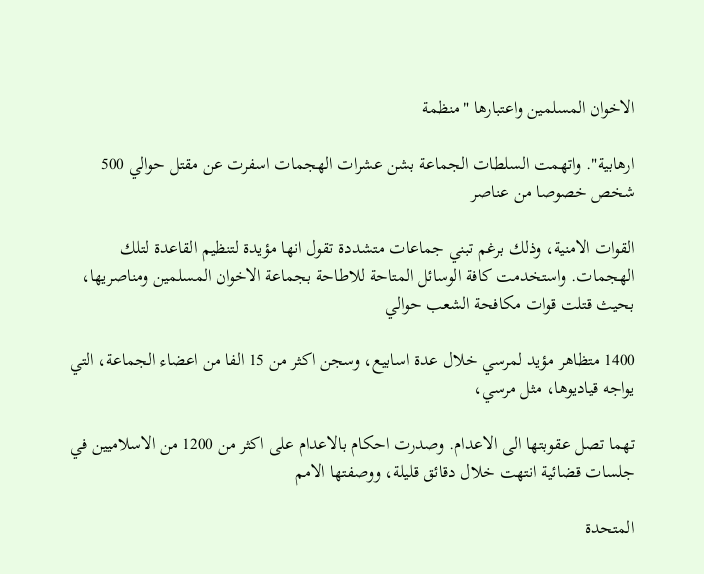الاخوان المسلمين واعتبارها "منظمة

ارهابية". واتهمت السلطات الجماعة بشن عشرات الهجمات اسفرت عن مقتل حوالي 500  شخص خصوصا من عناصر

القوات الامنية، وذلك برغم تبني جماعات متشددة تقول انها مؤيدة لتنظيم القاعدة لتلك الهجمات. واستخدمت كافة الوسائل المتاحة للاطاحة بجماعة الاخوان المسلمين ومناصريها، بحيث قتلت قوات مكافحة الشعب حوالي

1400 متظاهر مؤيد لمرسي خلال عدة اسابيع، وسجن اكثر من 15 الفا من اعضاء الجماعة، التي يواجه قياديوها، مثل مرسي،

تهما تصل عقوبتها الى الاعدام. وصدرت احكام بالاعدام على اكثر من 1200 من الاسلاميين في جلسات قضائية انتهت خلال دقائق قليلة، ووصفتها الامم

المتحدة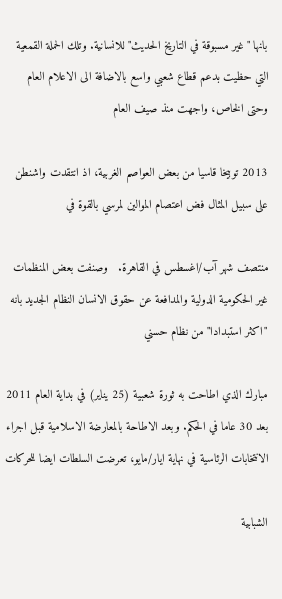بانها "غير مسبوقة في التاريخ الحديث" للانسانية. وتلك الحملة القمعية التي حظيت بدعم قطاع شعبي واسع بالاضافة الى الاعلام العام وحتى الخاص، واجهت منذ صيف العام

2013 توبيخا قاسيا من بعض العواصم الغربية، اذ انتقدت واشنطن على سبيل المثال فض اعتصام الموالين لمرسي بالقوة في

منتصف شهر آب/اغسطس في القاهرة.   وصنفت بعض المنظمات غير الحكومية الدولية والمدافعة عن حقوق الانسان النظام الجديد بانه "اكثر استبدادا" من نظام حسني

مبارك الذي اطاحت به ثورة شعبية (25 يناير) في بداية العام 2011 بعد 30 عاما في الحكم. وبعد الاطاحة بالمعارضة الاسلامية قبل اجراء الانتخابات الرئاسية في نهاية ايار/مايو، تعرضت السلطات ايضا للحركات

الشبابية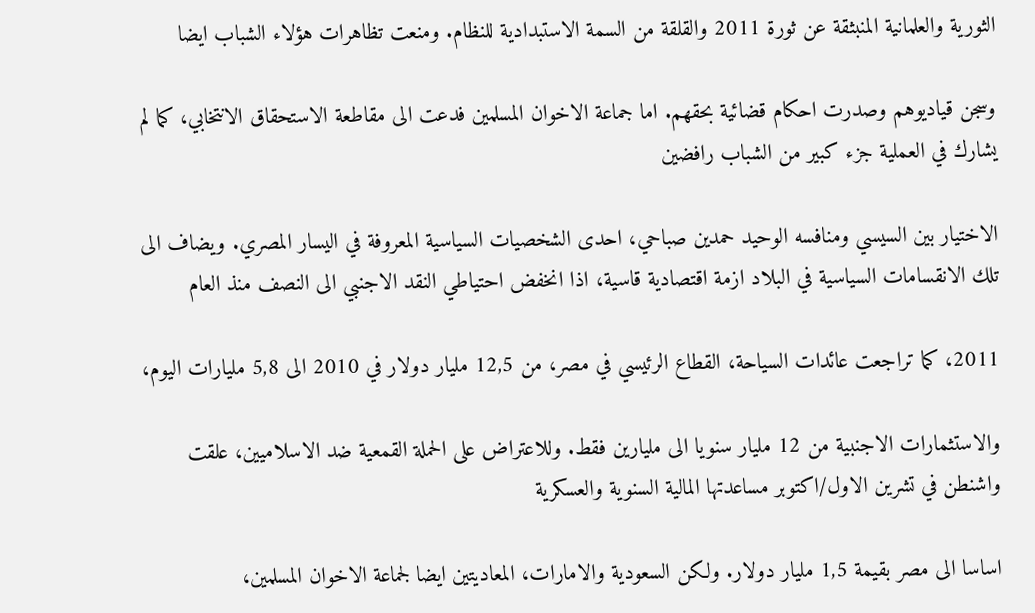الثورية والعلمانية المنبثقة عن ثورة 2011 والقلقة من السمة الاستبدادية للنظام. ومنعت تظاهرات هؤلاء الشباب ايضا

وسجن قياديوهم وصدرت احكام قضائية بحقهم. اما جماعة الاخوان المسلمين فدعت الى مقاطعة الاستحقاق الانتخابي، كما لم يشارك في العملية جزء كبير من الشباب رافضين

الاختيار بين السيسي ومنافسه الوحيد حمدين صباحي، احدى الشخصيات السياسية المعروفة في اليسار المصري. ويضاف الى تلك الانقسامات السياسية في البلاد ازمة اقتصادية قاسية، اذا انخفض احتياطي النقد الاجنبي الى النصف منذ العام

2011، كما تراجعت عائدات السياحة، القطاع الرئيسي في مصر، من 12,5 مليار دولار في 2010 الى 5,8 مليارات اليوم،

والاستثمارات الاجنبية من 12 مليار سنويا الى مليارين فقط. وللاعتراض على الحملة القمعية ضد الاسلاميين، علقت واشنطن في تشرين الاول/اكتوبر مساعدتها المالية السنوية والعسكرية

اساسا الى مصر بقيمة 1,5 مليار دولار. ولكن السعودية والامارات، المعاديتين ايضا لجماعة الاخوان المسلمين،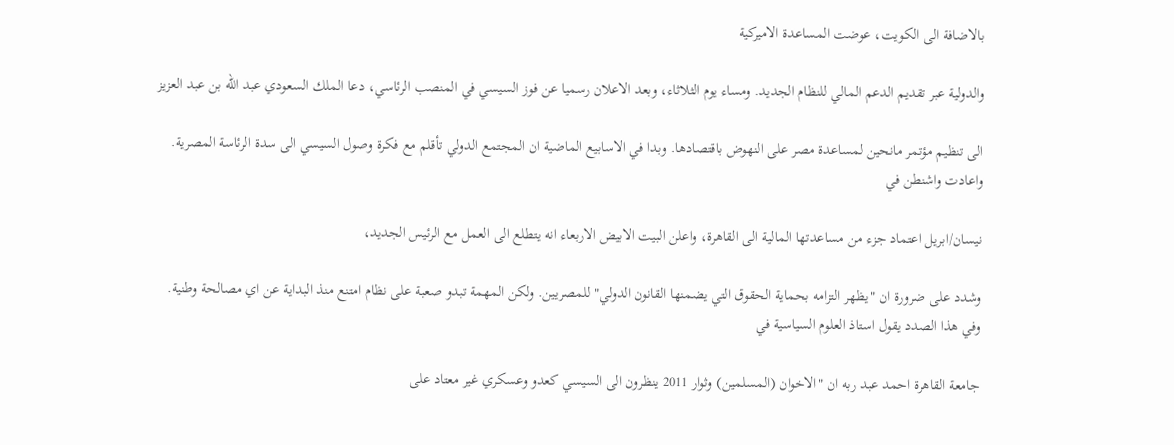بالاضافة الى الكويت، عوضت المساعدة الاميركية

والدولية عبر تقديم الدعم المالي للنظام الجديد. ومساء يوم الثلاثاء، وبعد الاعلان رسميا عن فوز السيسي في المنصب الرئاسي، دعا الملك السعودي عبد الله بن عبد العزيز

الى تنظيم مؤتمر مانحين لمساعدة مصر على النهوض باقتصادها. وبدا في الاسابيع الماضية ان المجتمع الدولي تأقلم مع فكرة وصول السيسي الى سدة الرئاسة المصرية. واعادت واشنطن في

نيسان/ابريل اعتماد جزء من مساعدتها المالية الى القاهرة، واعلن البيت الابيض الاربعاء انه يتطلع الى العمل مع الرئيس الجديد،

وشدد على ضرورة ان "يظهر التزامه بحماية الحقوق التي يضمنها القانون الدولي" للمصريين. ولكن المهمة تبدو صعبة على نظام امتنع منذ البداية عن اي مصالحة وطنية. وفي هذا الصدد يقول استاذ العلوم السياسية في

جامعة القاهرة احمد عبد ربه ان "الاخوان (المسلمين) وثوار 2011 ينظرون الى السيسي كعدو وعسكري غير معتاد على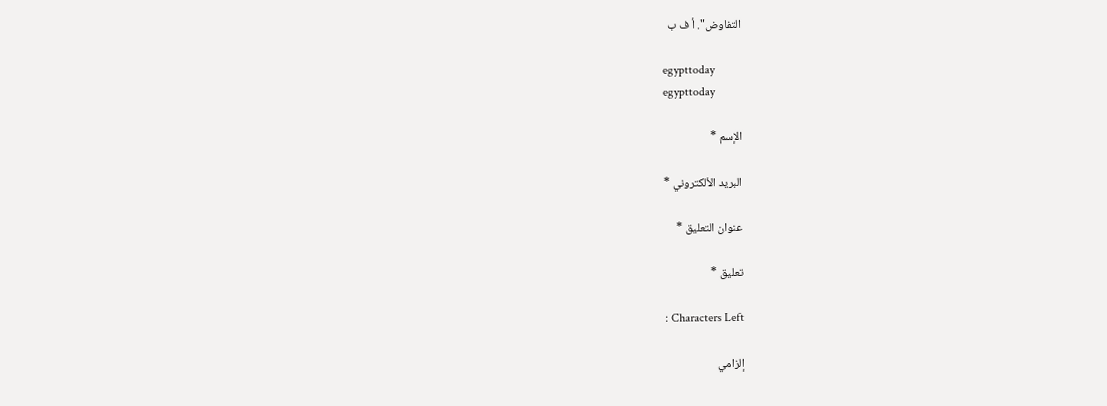التفاوض". أ ف ب

egypttoday
egypttoday

الإسم *

البريد الألكتروني *

عنوان التعليق *

تعليق *

: Characters Left

إلزامي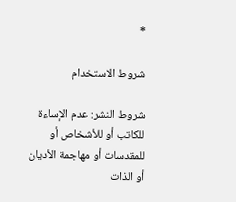*

شروط الاستخدام

شروط النشر: عدم الإساءة للكاتب أو للأشخاص أو للمقدسات أو مهاجمة الأديان أو الذات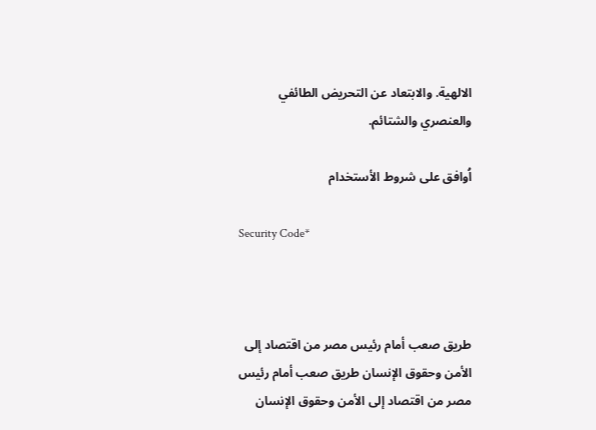الالهية. والابتعاد عن التحريض الطائفي والعنصري والشتائم.

اُوافق على شروط الأستخدام

Security Code*



طريق صعب أمام رئيس مصر من اقتصاد إلى الأمن وحقوق الإنسان طريق صعب أمام رئيس مصر من اقتصاد إلى الأمن وحقوق الإنسان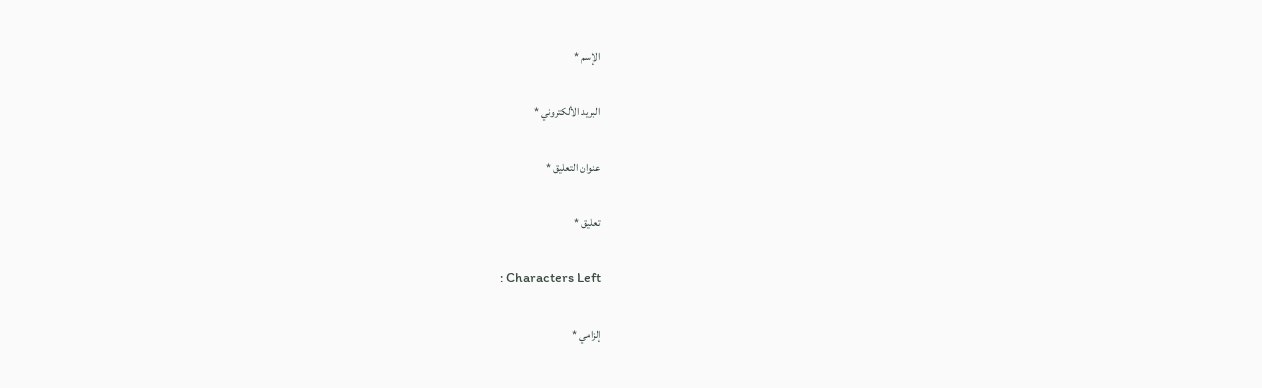الإسم *

البريد الألكتروني *

عنوان التعليق *

تعليق *

: Characters Left

إلزامي *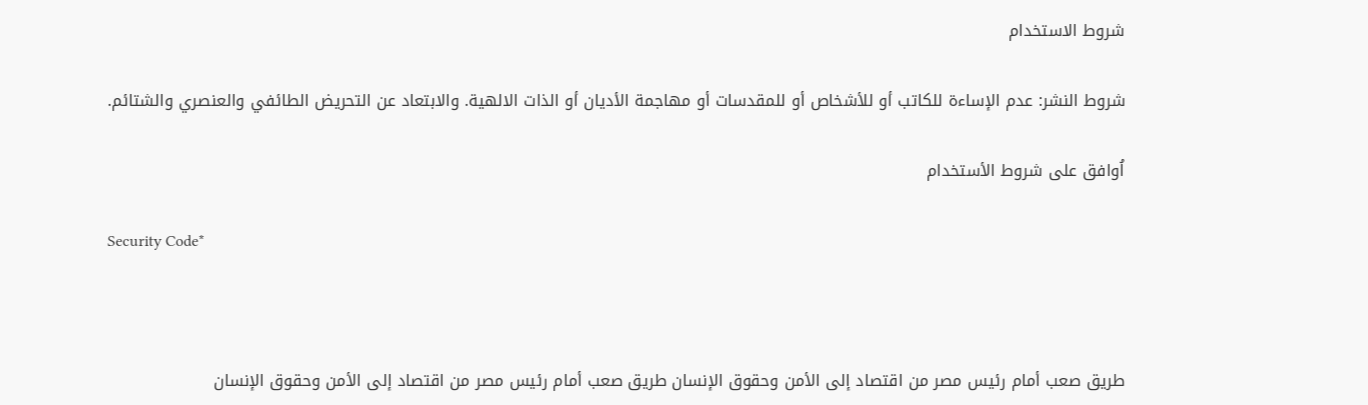شروط الاستخدام

شروط النشر: عدم الإساءة للكاتب أو للأشخاص أو للمقدسات أو مهاجمة الأديان أو الذات الالهية. والابتعاد عن التحريض الطائفي والعنصري والشتائم.

اُوافق على شروط الأستخدام

Security Code*



طريق صعب أمام رئيس مصر من اقتصاد إلى الأمن وحقوق الإنسان طريق صعب أمام رئيس مصر من اقتصاد إلى الأمن وحقوق الإنسان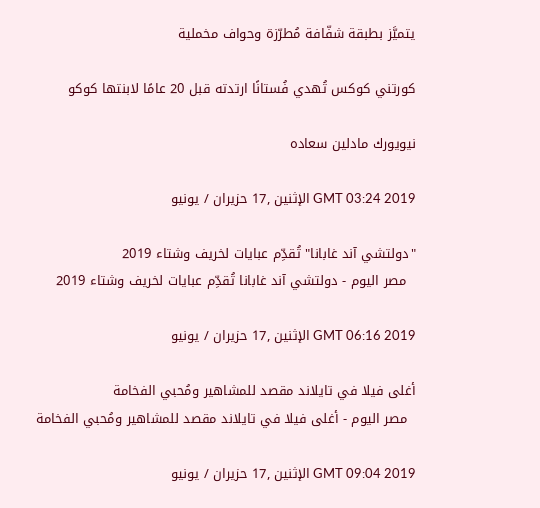يتميَّز بطبقة شفّافة مُطرّزة وحواف مخملية

كورتني كوكس تُهدي فُستانًا ارتدته قبل 20 عامًا لابنتها كوكو

نيويورك مادلين سعاده

GMT 03:24 2019 الإثنين ,17 حزيران / يونيو

"دولتشي آند غابانا" تُقدِّم عبايات لخريف وشتاء 2019
  مصر اليوم - دولتشي آند غابانا تُقدِّم عبايات لخريف وشتاء 2019

GMT 06:16 2019 الإثنين ,17 حزيران / يونيو

أغلى فيلا في تايلاند مقصد للمشاهير ومُحبي الفخامة
  مصر اليوم - أغلى فيلا في تايلاند مقصد للمشاهير ومُحبي الفخامة

GMT 09:04 2019 الإثنين ,17 حزيران / يونيو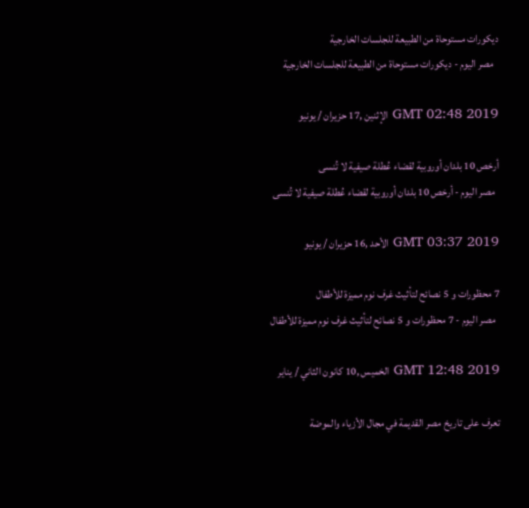ديكورات مستوحاة من الطبيعة للجلسات الخارجية
  مصر اليوم - ديكورات مستوحاة من الطبيعة للجلسات الخارجية

GMT 02:48 2019 الإثنين ,17 حزيران / يونيو

أرخص 10 بلدان أوروبية لقضاء عُطلة صيفية لا تُنسى
  مصر اليوم - أرخص 10 بلدان أوروبية لقضاء عُطلة صيفية لا تُنسى

GMT 03:37 2019 الأحد ,16 حزيران / يونيو

7 محظورات و 5 نصائح لتأثيث غرف نوم مميزة للأطفال
  مصر اليوم - 7 محظورات و 5 نصائح لتأثيث غرف نوم مميزة للأطفال

GMT 12:48 2019 الخميس ,10 كانون الثاني / يناير

تعرف على تاريخ مصر القديمة في مجال الأزياء والموضة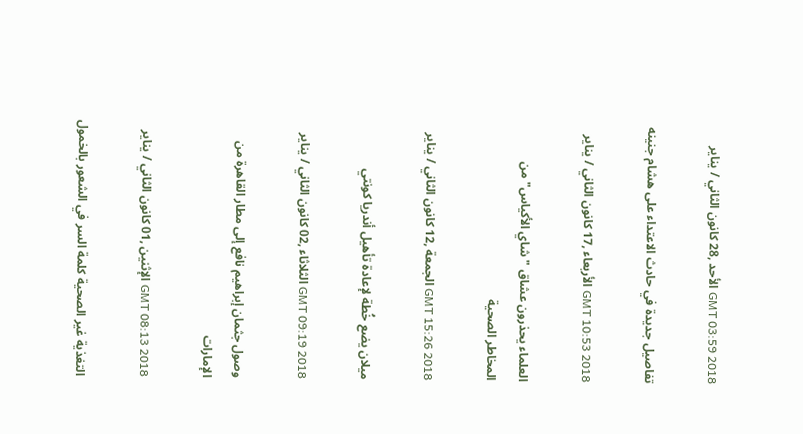GMT 03:59 2018 الأحد ,28 كانون الثاني / يناير

تفاصيل جديدة في حادث الاعتداء على هشام جنينه

GMT 10:53 2018 الأربعاء ,17 كانون الثاني / يناير

العلماء يحذرون عشاق "شاي الأكياس" من المخاطر الصحية

GMT 15:26 2018 الجمعة ,12 كانون الثاني / يناير

ميلان يضع خُطة لإعادة تأهيل أندريا كونتي

GMT 09:19 2018 الثلاثاء ,02 كانون الثاني / يناير

وصول جثمان إبراهيم نافع إلى مطار القاهرة من الإمارات

GMT 08:13 2018 الإثنين ,01 كانون الثاني / يناير

التغذية غير الصحية كلمة السر في الشعور بالخمول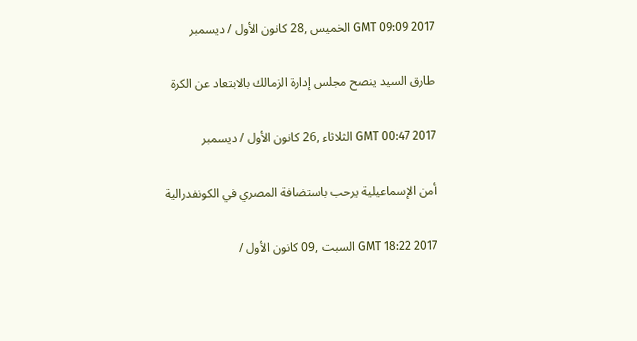GMT 09:09 2017 الخميس ,28 كانون الأول / ديسمبر

طارق السيد ينصح مجلس إدارة الزمالك بالابتعاد عن الكرة

GMT 00:47 2017 الثلاثاء ,26 كانون الأول / ديسمبر

أمن الإسماعيلية يرحب باستضافة المصري في الكونفدرالية

GMT 18:22 2017 السبت ,09 كانون الأول /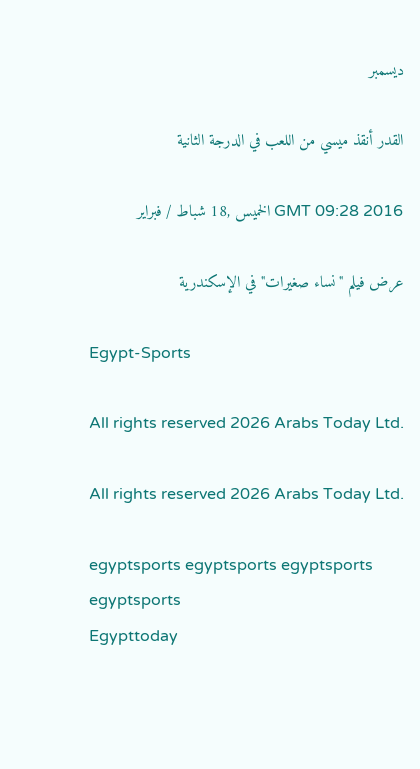ديسمبر

القدر أنقذ ميسي من اللعب في الدرجة الثانية

GMT 09:28 2016 الخميس ,18 شباط / فبراير

عرض فيلم "نساء صغيرات" في الإسكندرية

Egypt-Sports

All rights reserved 2026 Arabs Today Ltd.

All rights reserved 2026 Arabs Today Ltd.

egyptsports egyptsports egyptsports egyptsports
Egypttoday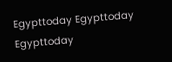Egypttoday Egypttoday
Egypttoday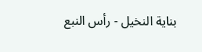بناية النخيل - رأس النبع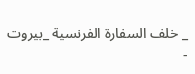_ خلف السفارة الفرنسية _بيروت -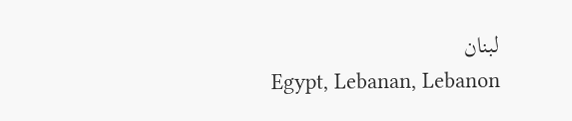لبنان
Egypt, Lebanan, Lebanon